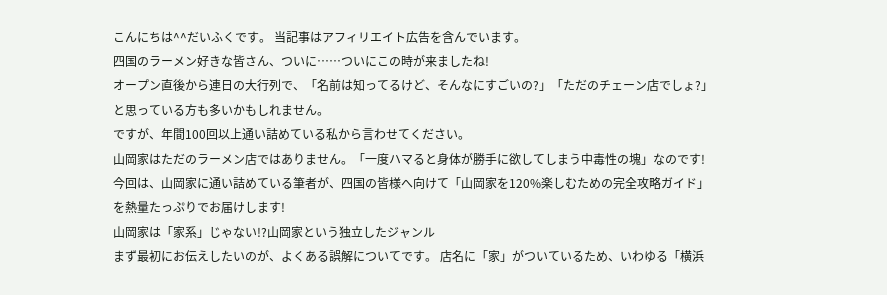こんにちは^^だいふくです。 当記事はアフィリエイト広告を含んでいます。
四国のラーメン好きな皆さん、ついに……ついにこの時が来ましたね!
オープン直後から連日の大行列で、「名前は知ってるけど、そんなにすごいの?」「ただのチェーン店でしょ?」と思っている方も多いかもしれません。
ですが、年間100回以上通い詰めている私から言わせてください。
山岡家はただのラーメン店ではありません。「一度ハマると身体が勝手に欲してしまう中毒性の塊」なのです!
今回は、山岡家に通い詰めている筆者が、四国の皆様へ向けて「山岡家を120%楽しむための完全攻略ガイド」を熱量たっぷりでお届けします!
山岡家は「家系」じゃない!?山岡家という独立したジャンル
まず最初にお伝えしたいのが、よくある誤解についてです。 店名に「家」がついているため、いわゆる「横浜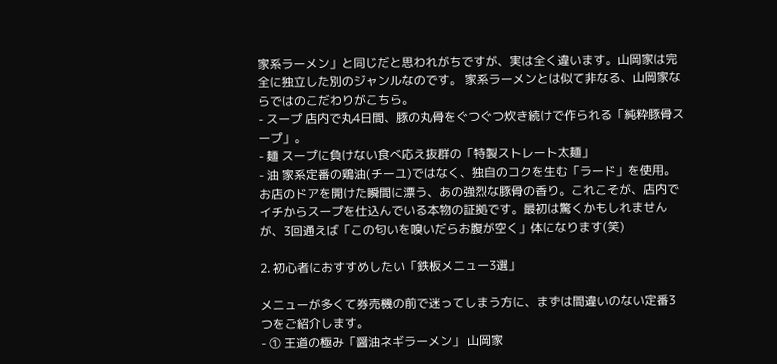家系ラーメン」と同じだと思われがちですが、実は全く違います。山岡家は完全に独立した別のジャンルなのです。 家系ラーメンとは似て非なる、山岡家ならではのこだわりがこちら。
- スープ 店内で丸4日間、豚の丸骨をぐつぐつ炊き続けで作られる「純粋豚骨スープ」。
- 麺 スープに負けない食べ応え抜群の「特製ストレート太麺」
- 油 家系定番の鶏油(チーユ)ではなく、独自のコクを生む「ラード」を使用。
お店のドアを開けた瞬間に漂う、あの強烈な豚骨の香り。これこそが、店内でイチからスープを仕込んでいる本物の証拠です。最初は驚くかもしれませんが、3回通えば「この匂いを嗅いだらお腹が空く」体になります(笑)

2. 初心者におすすめしたい「鉄板メニュー3選」

メニューが多くて券売機の前で迷ってしまう方に、まずは間違いのない定番3つをご紹介します。
- ① 王道の極み「醤油ネギラーメン」 山岡家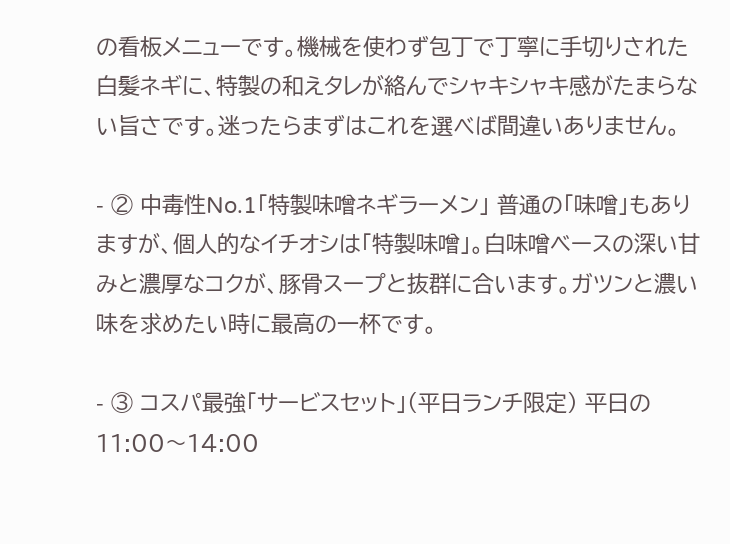の看板メニューです。機械を使わず包丁で丁寧に手切りされた白髪ネギに、特製の和えタレが絡んでシャキシャキ感がたまらない旨さです。迷ったらまずはこれを選べば間違いありません。

- ② 中毒性No.1「特製味噌ネギラーメン」 普通の「味噌」もありますが、個人的なイチオシは「特製味噌」。白味噌ベースの深い甘みと濃厚なコクが、豚骨スープと抜群に合います。ガツンと濃い味を求めたい時に最高の一杯です。

- ③ コスパ最強「サービスセット」(平日ランチ限定) 平日の11:00〜14:00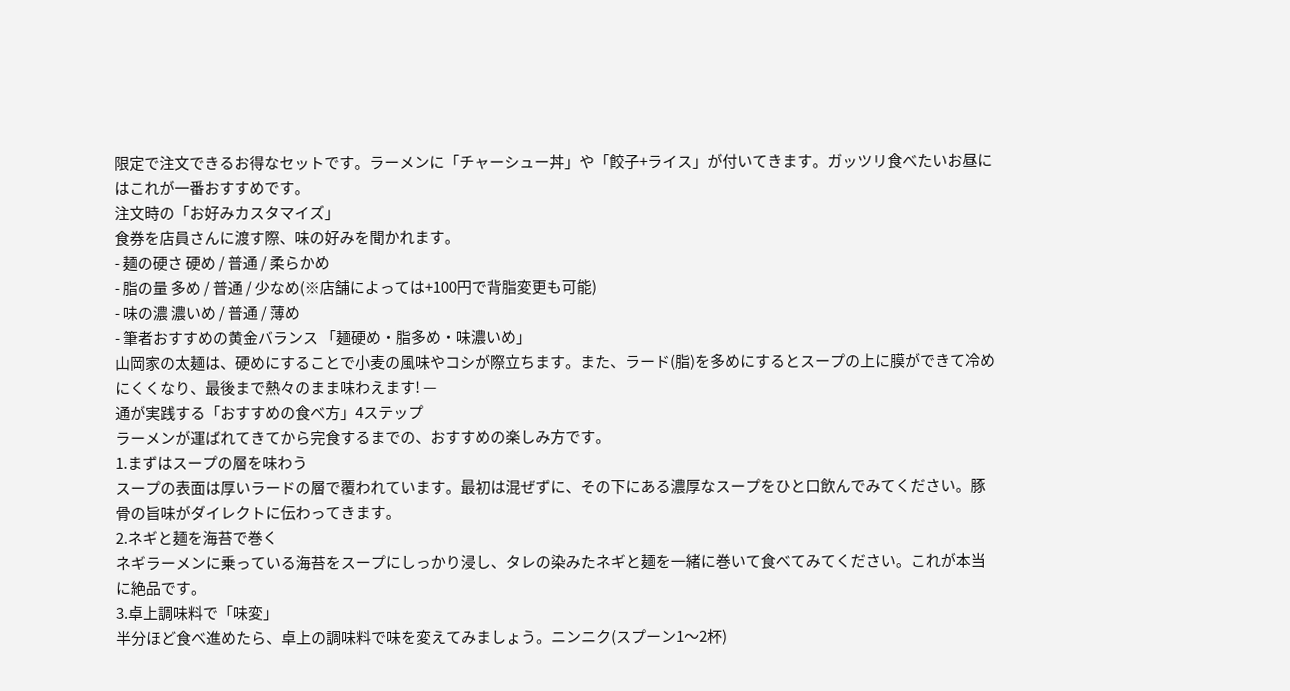限定で注文できるお得なセットです。ラーメンに「チャーシュー丼」や「餃子+ライス」が付いてきます。ガッツリ食べたいお昼にはこれが一番おすすめです。
注文時の「お好みカスタマイズ」
食券を店員さんに渡す際、味の好みを聞かれます。
- 麺の硬さ 硬め / 普通 / 柔らかめ
- 脂の量 多め / 普通 / 少なめ(※店舗によっては+100円で背脂変更も可能)
- 味の濃 濃いめ / 普通 / 薄め
- 筆者おすすめの黄金バランス 「麺硬め・脂多め・味濃いめ」
山岡家の太麺は、硬めにすることで小麦の風味やコシが際立ちます。また、ラード(脂)を多めにするとスープの上に膜ができて冷めにくくなり、最後まで熱々のまま味わえます! —
通が実践する「おすすめの食べ方」4ステップ
ラーメンが運ばれてきてから完食するまでの、おすすめの楽しみ方です。
1.まずはスープの層を味わう
スープの表面は厚いラードの層で覆われています。最初は混ぜずに、その下にある濃厚なスープをひと口飲んでみてください。豚骨の旨味がダイレクトに伝わってきます。
2.ネギと麺を海苔で巻く
ネギラーメンに乗っている海苔をスープにしっかり浸し、タレの染みたネギと麺を一緒に巻いて食べてみてください。これが本当に絶品です。
3.卓上調味料で「味変」
半分ほど食べ進めたら、卓上の調味料で味を変えてみましょう。ニンニク(スプーン1〜2杯)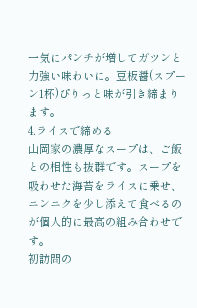一気にパンチが増してガツンと力強い味わいに。豆板醤(スプーン1杯)ぴりっと味が引き締まります。
4.ライスで締める
山岡家の濃厚なスープは、ご飯との相性も抜群です。スープを吸わせた海苔をライスに乗せ、ニンニクを少し添えて食べるのが個人的に最高の組み合わせです。
初訪問の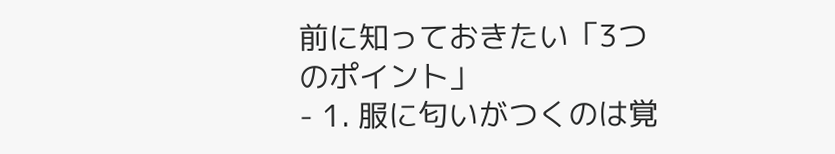前に知っておきたい「3つのポイント」
- 1. 服に匂いがつくのは覚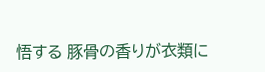悟する 豚骨の香りが衣類に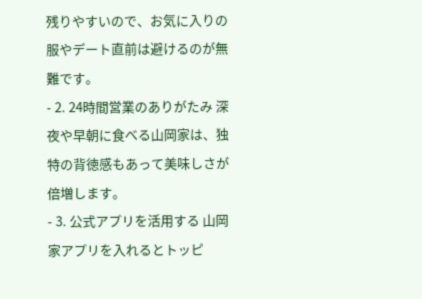残りやすいので、お気に入りの服やデート直前は避けるのが無難です。
- 2. 24時間営業のありがたみ 深夜や早朝に食べる山岡家は、独特の背徳感もあって美味しさが倍増します。
- 3. 公式アプリを活用する 山岡家アプリを入れるとトッピ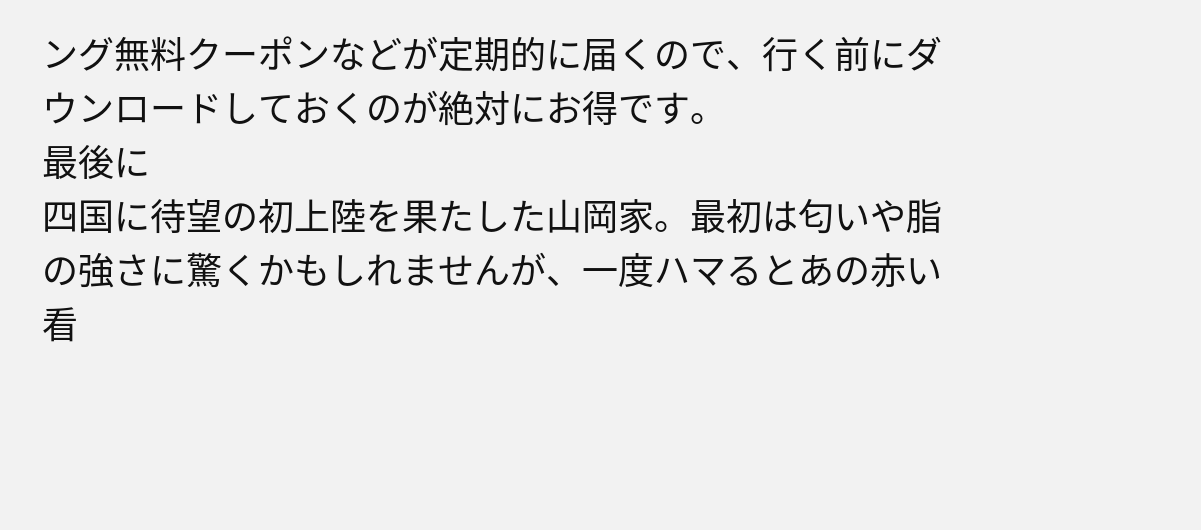ング無料クーポンなどが定期的に届くので、行く前にダウンロードしておくのが絶対にお得です。
最後に
四国に待望の初上陸を果たした山岡家。最初は匂いや脂の強さに驚くかもしれませんが、一度ハマるとあの赤い看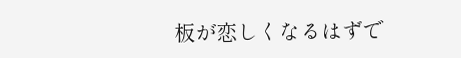板が恋しくなるはずで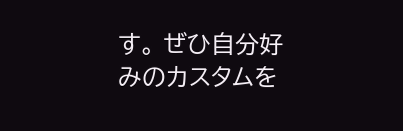す。 ぜひ自分好みのカスタムを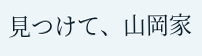見つけて、山岡家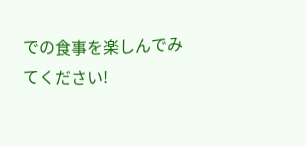での食事を楽しんでみてください!